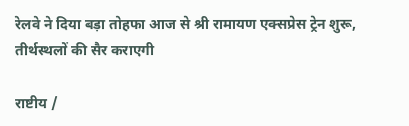रेलवे ने दिया बड़ा तोहफा आज से श्री रामायण एक्सप्रेस ट्रेन शुरू, तीर्थस्थलों की सैर कराएगी

राष्टीय /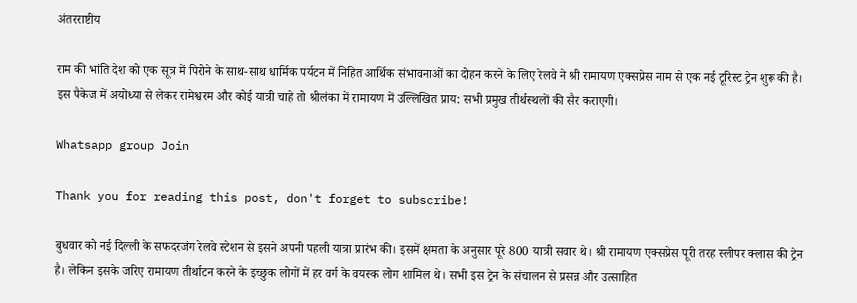अंतरराष्टीय

राम की भांति देश को एक सूत्र में पिरोने के साथ-साथ धार्मिक पर्यटन में निहित आर्थिक संभावनाओं का दोहन करने के लिए रेलवे ने श्री रामायण एक्सप्रेस नाम से एक नई टूरिस्ट ट्रेन शुरू की है। इस पैकेज में अयोध्या से लेकर रामेश्वरम और कोई यात्री चाहे तो श्रीलंका में रामायण में उल्लिखित प्राय: सभी प्रमुख तीर्थस्थलों की सैर कराएगी।

Whatsapp group Join

Thank you for reading this post, don't forget to subscribe!

बुधवार को नई दिल्ली के सफदरजंग रेलवे स्टेशन से इसने अपनी पहली यात्रा प्रारंभ की। इसमें क्षमता के अनुसार पूरे 800 यात्री सवार थे। श्री रामायण एक्सप्रेस पूरी तरह स्लीपर क्लास की ट्रेन है। लेकिन इसके जरिए रामायण तीर्थाटन करने के इच्छुक लोगों में हर वर्ग के वयस्क लोग शामिल थे। सभी इस ट्रेन के संचालन से प्रसन्न और उत्साहित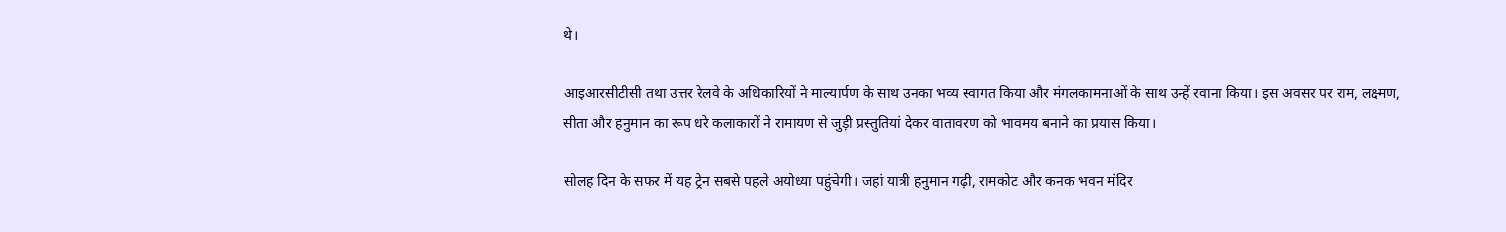थे।

आइआरसीटीसी तथा उत्तर रेलवे के अधिकारियों ने माल्यार्पण के साथ उनका भव्य स्वागत किया और मंगलकामनाओं के साथ उन्हें रवाना किया। इस अवसर पर राम, लक्ष्मण, सीता और हनुमान का रूप धरे कलाकारों ने रामायण से जुड़ी प्रस्तुतियां देकर वातावरण को भावमय बनाने का प्रयास किया।

सोलह दिन के सफर में यह ट्रेन सबसे पहले अयोध्या पहुंचेगी। जहां यात्री हनुमान गढ़ी, रामकोट और कनक भवन मंदिर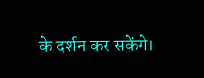के दर्शन कर सकेंगे।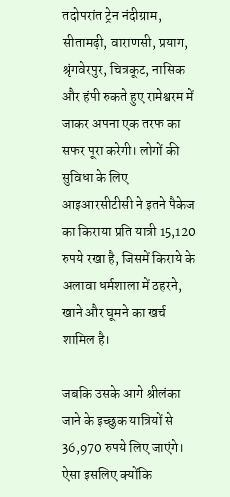तदोपरांत ट्रेन नंदीग्राम, सीतामढ़ी, वाराणसी, प्रयाग, श्रृंगवेरपुर, चित्रकूट, नासिक और हंपी रुकते हुए रामेश्वरम में जाकर अपना एक तरफ का सफर पूरा करेगी। लोगों की सुविधा के लिए आइआरसीटीसी ने इतने पैकेज का किराया प्रति यात्री 15,120 रुपये रखा है, जिसमें किराये के अलावा धर्मशाला में ठहरने, खाने और घूमने का खर्च शामिल है।

जबकि उसके आगे श्रीलंका जाने के इच्छुक यात्रियों से 36,970 रुपये लिए जाएंगे। ऐसा इसलिए क्योंकि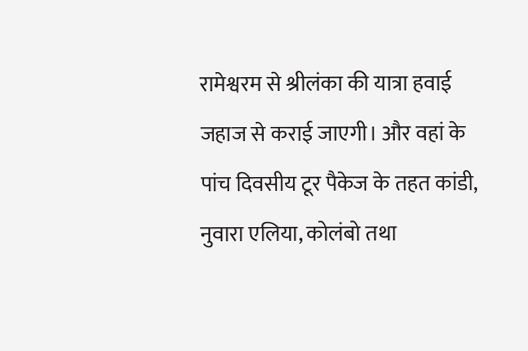रामेश्वरम से श्रीलंका की यात्रा हवाई जहाज से कराई जाएगी। और वहां के पांच दिवसीय टूर पैकेज के तहत कांडी, नुवारा एलिया, कोलंबो तथा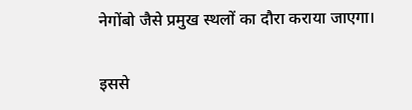नेगोंबो जैसे प्रमुख स्थलों का दौरा कराया जाएगा।

इससे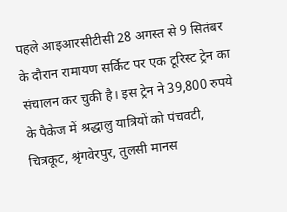पहले आइआरसीटीसी 28 अगस्त से 9 सितंबर के दौरान रामायण सर्किट पर एक टूरिस्ट ट्रेन का संचालन कर चुकी है। इस ट्रेन ने 39,800 रुपये के पैकेज में श्रद्धालु यात्रियों को पंचवटी, चित्रकूट, श्रृंगवेरपुर, तुलसी मानस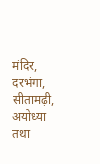मंदिर, दरभंगा, सीतामढ़ी, अयोध्या तथा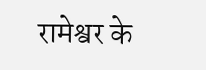रामेश्वर के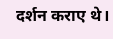दर्शन कराए थे।